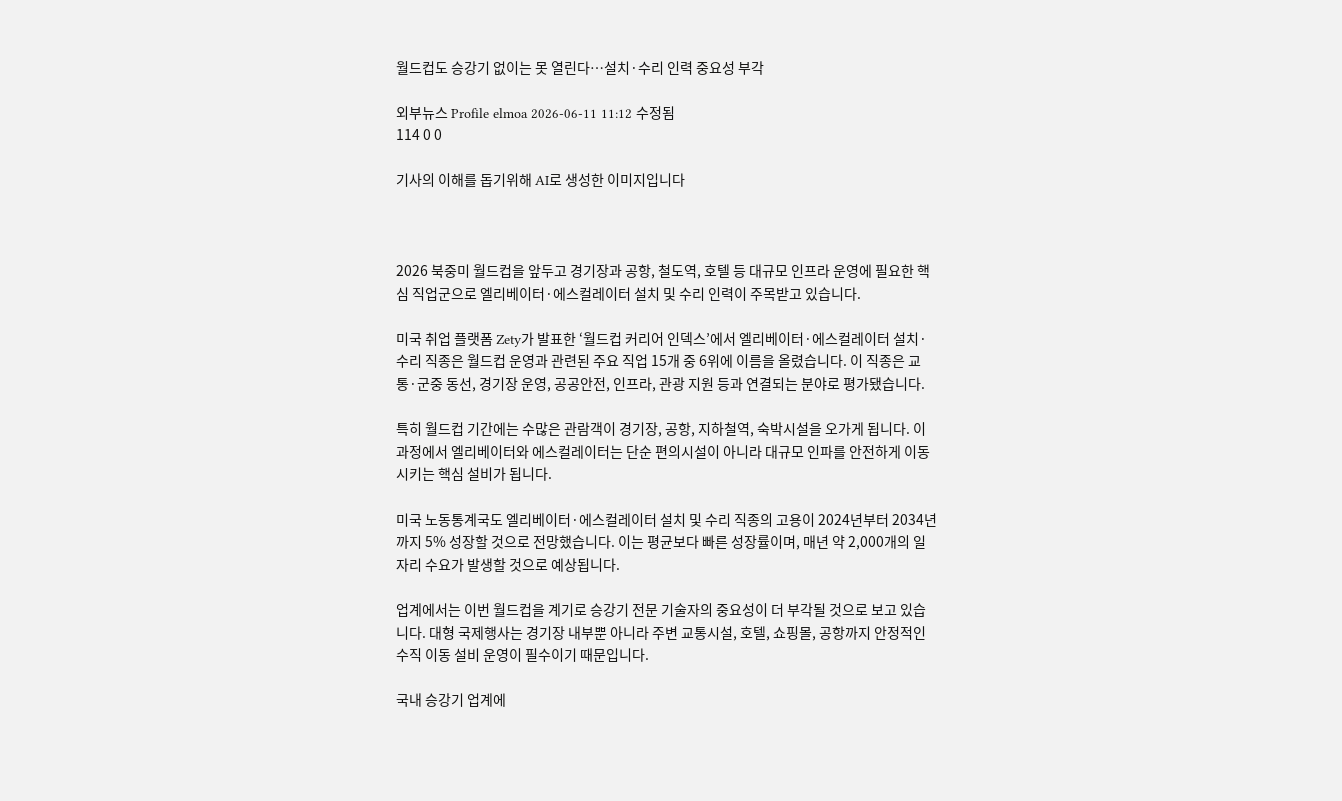월드컵도 승강기 없이는 못 열린다…설치·수리 인력 중요성 부각

외부뉴스 Profile elmoa 2026-06-11 11:12 수정됨
114 0 0

기사의 이해를 돕기위해 AI로 생성한 이미지입니다



2026 북중미 월드컵을 앞두고 경기장과 공항, 철도역, 호텔 등 대규모 인프라 운영에 필요한 핵심 직업군으로 엘리베이터·에스컬레이터 설치 및 수리 인력이 주목받고 있습니다.

미국 취업 플랫폼 Zety가 발표한 ‘월드컵 커리어 인덱스’에서 엘리베이터·에스컬레이터 설치·수리 직종은 월드컵 운영과 관련된 주요 직업 15개 중 6위에 이름을 올렸습니다. 이 직종은 교통·군중 동선, 경기장 운영, 공공안전, 인프라, 관광 지원 등과 연결되는 분야로 평가됐습니다.

특히 월드컵 기간에는 수많은 관람객이 경기장, 공항, 지하철역, 숙박시설을 오가게 됩니다. 이 과정에서 엘리베이터와 에스컬레이터는 단순 편의시설이 아니라 대규모 인파를 안전하게 이동시키는 핵심 설비가 됩니다.

미국 노동통계국도 엘리베이터·에스컬레이터 설치 및 수리 직종의 고용이 2024년부터 2034년까지 5% 성장할 것으로 전망했습니다. 이는 평균보다 빠른 성장률이며, 매년 약 2,000개의 일자리 수요가 발생할 것으로 예상됩니다.

업계에서는 이번 월드컵을 계기로 승강기 전문 기술자의 중요성이 더 부각될 것으로 보고 있습니다. 대형 국제행사는 경기장 내부뿐 아니라 주변 교통시설, 호텔, 쇼핑몰, 공항까지 안정적인 수직 이동 설비 운영이 필수이기 때문입니다.

국내 승강기 업계에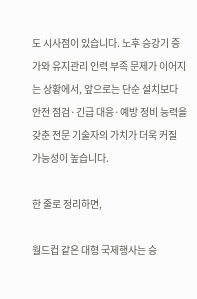도 시사점이 있습니다. 노후 승강기 증가와 유지관리 인력 부족 문제가 이어지는 상황에서, 앞으로는 단순 설치보다 안전 점검·긴급 대응·예방 정비 능력을 갖춘 전문 기술자의 가치가 더욱 커질 가능성이 높습니다.

한 줄로 정리하면,

월드컵 같은 대형 국제행사는 승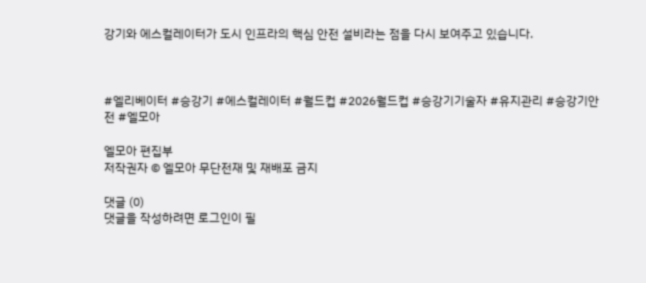강기와 에스컬레이터가 도시 인프라의 핵심 안전 설비라는 점을 다시 보여주고 있습니다.



#엘리베이터 #승강기 #에스컬레이터 #월드컵 #2026월드컵 #승강기기술자 #유지관리 #승강기안전 #엘모아

엘모아 편집부
저작권자 © 엘모아 무단전재 및 재배포 금지

댓글 (0)
댓글을 작성하려면 로그인이 필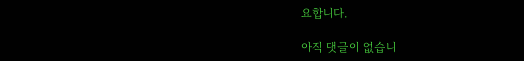요합니다.

아직 댓글이 없습니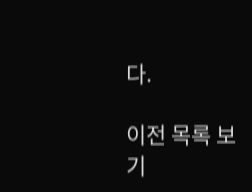다.

이전 목록 보기